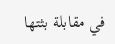في مقابلة بثتها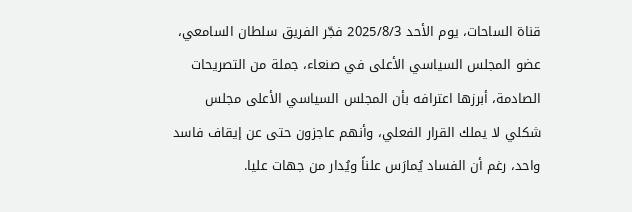قناة الساحات، يوم الأحد 2025/8/3 فجّر الفريق سلطان السامعي، عضو المجلس السياسي الأعلى في صنعاء، جملة من التصريحات الصادمة، أبرزها اعترافه بأن المجلس السياسي الأعلى مجلس شكلي لا يملك القرار الفعلي، وأنهم عاجزون حتى عن إيقاف فاسد واحد، رغم أن الفساد يُمارَس علناً ويُدار من جهات عليا.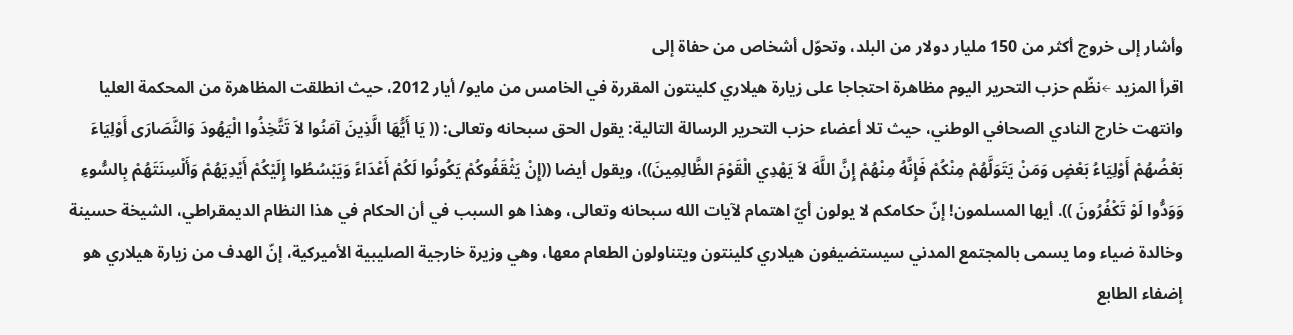وأشار إلى خروج أكثر من 150 مليار دولار من البلد، وتحوّل أشخاص من حفاة إلى
اقرأ المزيد ←نظّم حزب التحرير اليوم مظاهرة احتجاجا على زيارة هيلاري كلينتون المقررة في الخامس من مايو/ أيار 2012، حيث انطلقت المظاهرة من المحكمة العليا وانتهت خارج النادي الصحافي الوطني، حيث تلا أعضاء حزب التحرير الرسالة التالية: يقول الحق سبحانه وتعالى: (( يَا أَيُّهَا الَّذِينَ آمَنُوا لاَ تَتَّخِذُوا الْيَهُودَ وَالنَّصَارَى أَوْلِيَاءَ بَعْضُهُمْ أَوْلِيَاءُ بَعْضٍ وَمَنْ يَتَوَلَّهُمْ مِنْكُمْ فَإِنَّهُ مِنْهُمْ إِنَّ اللَّهَ لاَ يَهْدِي الْقَوْمَ الظَّالِمِينَ))، ويقول أيضا ((إِنْ يَثْقَفُوكُمْ يَكُونُوا لَكُمْ أَعْدَاءً وَيَبْسُطُوا إِلَيْكُمْ أَيْدِيَهُمْ وَأَلْسِنَتَهُمْ بِالسُّوءِ وَوَدُّوا لَوْ تَكْفُرُونَ )). أيها المسلمون! إنّ حكامكم لا يولون أيّ اهتمام لآيات الله سبحانه وتعالى، وهذا هو السبب في أن الحكام في هذا النظام الديمقراطي، الشيخة حسينة وخالدة ضياء وما يسمى بالمجتمع المدني سيستضيفون هيلاري كلينتون ويتناولون الطعام معها، وهي وزيرة خارجية الصليبية الأميركية، إنّ الهدف من زيارة هيلاري هو إضفاء الطابع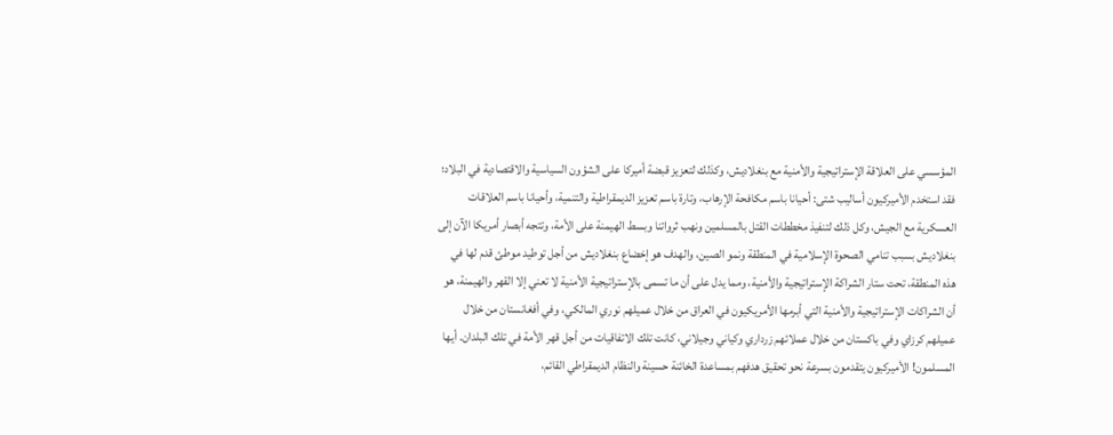المؤسسي على العلاقة الإستراتيجية والأمنية مع بنغلاديش، وكذلك لتعزيز قبضة أميركا على الشؤون السياسية والاقتصادية في البلاد؛ فقد استخدم الأميركيون أساليب شتى: أحيانا باسم مكافحة الإرهاب، وتارة باسم تعزيز الديمقراطية والتنمية، وأحيانا باسم العلاقات العسكرية مع الجيش، وكل ذلك لتنفيذ مخططات القتل بالمسلمين ونهب ثرواتنا وبسط الهيمنة على الأمة، وتتجه أبصار أمريكا الآن إلى بنغلاديش بسبب تنامي الصحوة الإسلامية في المنطقة ونمو الصين، والهدف هو إخضاع بنغلاديش من أجل توطيد موطئ قدم لها في هذه المنطقة، تحت ستار الشراكة الإستراتيجية والأمنية، ومما يدل على أن ما تسمى بالإستراتيجية الأمنية لا تعني إلا القهر والهيمنة، هو أن الشراكات الإستراتيجية والأمنية التي أبرمها الأمريكيون في العراق من خلال عميلهم نوري المالكي، وفي أفغانستان من خلال عميلهم كرزاي وفي باكستان من خلال عملائهم زرداري وكياني وجيلاني، كانت تلك الاتفاقيات من أجل قهر الأمة في تلك البلدان. أيها المسلمون! الأميركيون يتقدمون بسرعة نحو تحقيق هدفهم بمساعدة الخائنة حسينة والنظام الديمقراطي القائم،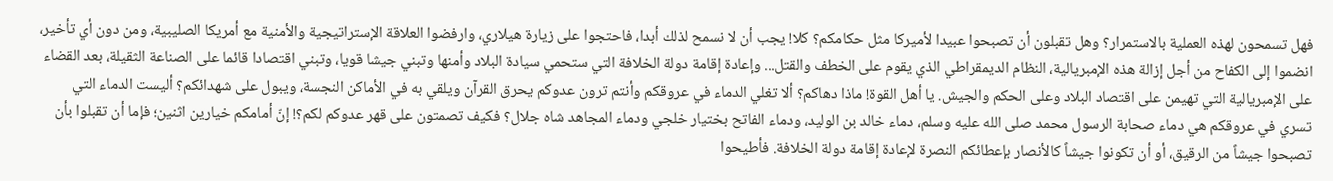فهل تسمحون لهذه العملية بالاستمرار؟ وهل تقبلون أن تصبحوا عبيدا لأميركا مثل حكامكم؟ كلا! يجب أن لا نسمح لذلك أبدا، فاحتجوا على زيارة هيلاري، وارفضوا العلاقة الإستراتيجية والأمنية مع أمريكا الصليبية، ومن دون أي تأخير، انضموا إلى الكفاح من أجل إزالة هذه الإمبريالية، النظام الديمقراطي الذي يقوم على الخطف والقتل... وإعادة إقامة دولة الخلافة التي ستحمي سيادة البلاد وأمنها وتبني جيشا قويا، وتبني اقتصادا قائما على الصناعة الثقيلة، بعد القضاء على الإمبريالية التي تهيمن على اقتصاد البلاد وعلى الحكم والجيش. يا أهل القوة! ماذا دهاكم؟ ألا تغلي الدماء في عروقكم وأنتم ترون عدوكم يحرق القرآن ويلقي به في الأماكن النجسة، ويبول على شهدائكم؟ أليست الدماء التي تسري في عروقكم هي دماء صحابة الرسول محمد صلى الله عليه وسلم، دماء خالد بن الوليد، ودماء الفاتح بختيار خلجي ودماء المجاهد شاه جلال؟ فكيف تصمتون على قهر عدوكم لكم؟! إنّ أمامكم خيارين اثنين؛ فإما أن تقبلوا بأن تصبحوا جيشاً من الرقيق، أو أن تكونوا جيشاً كالأنصار بإعطائكم النصرة لإعادة إقامة دولة الخلافة. فأطيحوا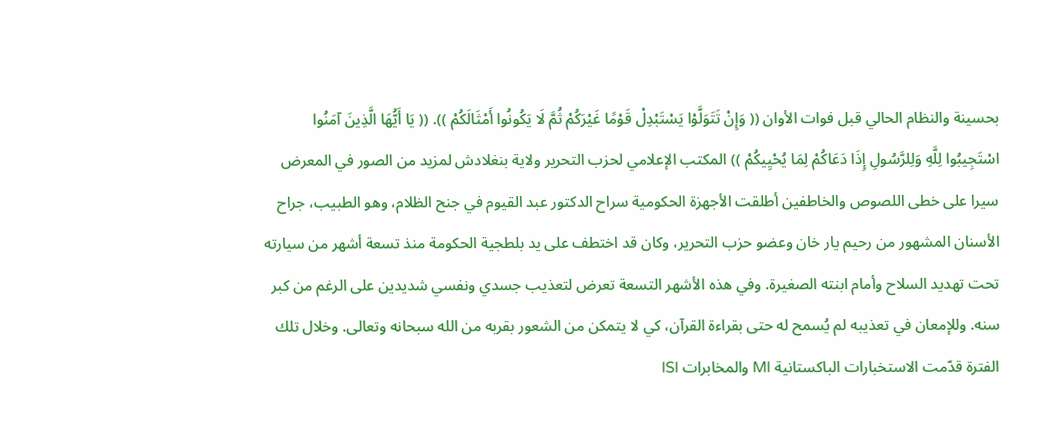بحسينة والنظام الحالي قبل فوات الأوان (( وَإِنْ تَتَوَلَّوْا يَسْتَبْدِلْ قَوْمًا غَيْرَكُمْ ثُمَّ لَا يَكُونُوا أَمْثَالَكُمْ )). (( يَا أَيُّهَا الَّذِينَ آمَنُوا اسْتَجِيبُوا لِلَّهِ وَلِلرَّسُولِ إِذَا دَعَاكُمْ لِمَا يُحْيِيكُمْ )) المكتب الإعلامي لحزب التحرير ولاية بنغلادش لمزيد من الصور في المعرض
سيرا على خطى اللصوص والخاطفين أطلقت الأجهزة الحكومية سراح الدكتور عبد القيوم في جنح الظلام، وهو الطبيب، جراح الأسنان المشهور من رحيم يار خان وعضو حزب التحرير، وكان قد اختطف على يد بلطجية الحكومة منذ تسعة أشهر من سيارته تحت تهديد السلاح وأمام ابنته الصغيرة. وفي هذه الأشهر التسعة تعرض لتعذيب جسدي ونفسي شديدين على الرغم من كبر سنه. وللإمعان في تعذيبه لم يُسمح له حتى بقراءة القرآن، كي لا يتمكن من الشعور بقربه من الله سبحانه وتعالى. وخلال تلك الفترة قدّمت الاستخبارات الباكستانية MI والمخابرات ISI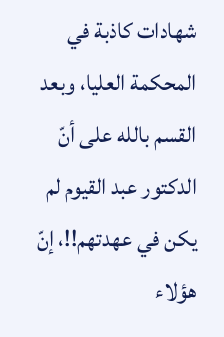شهادات كاذبة في المحكمة العليا، وبعد القسم بالله على أنّ الدكتور عبد القيوم لم يكن في عهدتهم!!، إنّ هؤلاء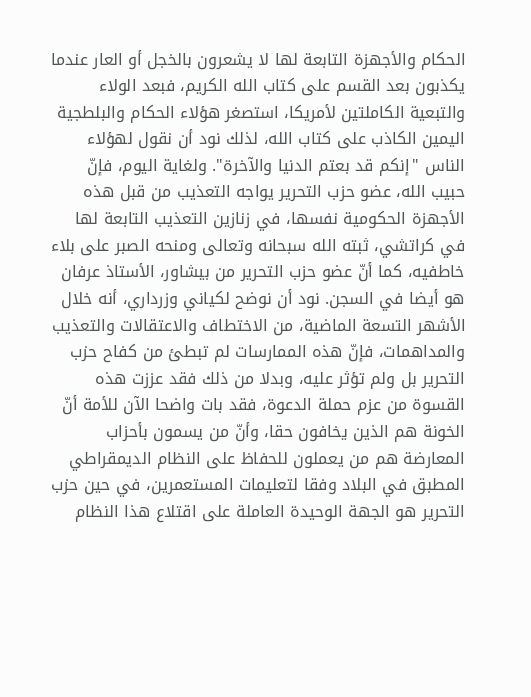الحكام والأجهزة التابعة لها لا يشعرون بالخجل أو العار عندما يكذبون بعد القسم على كتاب الله الكريم، فبعد الولاء والتبعية الكاملتين لأمريكا، استصغر هؤلاء الحكام والبلطجية اليمين الكاذب على كتاب الله، لذلك نود أن نقول لهؤلاء الناس "إنكم قد بعتم الدنيا والآخرة". ولغاية اليوم، فإنّ حبيب الله، عضو حزب التحرير يواجه التعذيب من قبل هذه الأجهزة الحكومية نفسها، في زنازين التعذيب التابعة لها في كراتشي، ثبته الله سبحانه وتعالى ومنحه الصبر على بلاء خاطفيه، كما أنّ عضو حزب التحرير من بيشاور، الأستاذ عرفان هو أيضا في السجن. نود أن نوضح لكياني وزرداري، أنه خلال الأشهر التسعة الماضية، من الاختطاف والاعتقالات والتعذيب والمداهمات، فإنّ هذه الممارسات لم تبطئ من كفاح حزب التحرير بل ولم تؤثر عليه، وبدلا من ذلك فقد عززت هذه القسوة من عزم حملة الدعوة، فقد بات واضحا الآن للأمة أنّ الخونة هم الذين يخافون حقا، وأنّ من يسمون بأحزاب المعارضة هم من يعملون للحفاظ على النظام الديمقراطي المطبق في البلاد وفقا لتعليمات المستعمرين، في حين حزب التحرير هو الجهة الوحيدة العاملة على اقتلاع هذا النظام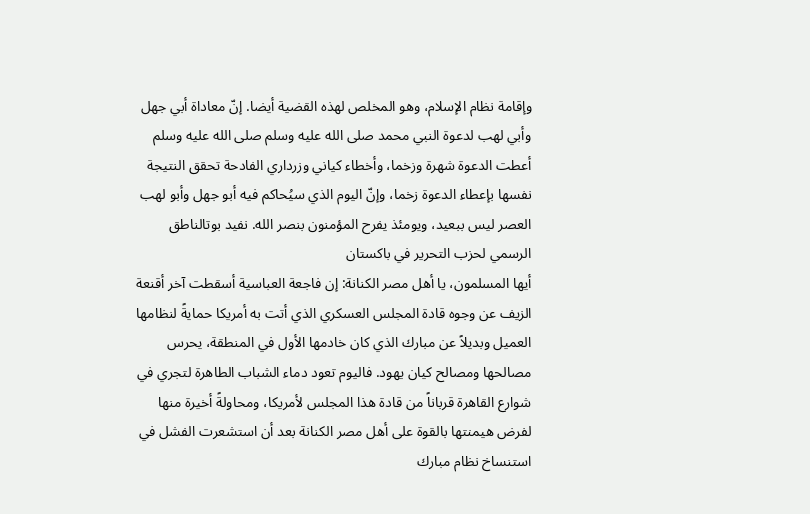وإقامة نظام الإسلام، وهو المخلص لهذه القضية أيضا. إنّ معاداة أبي جهل وأبي لهب لدعوة النبي محمد صلى الله عليه وسلم صلى الله عليه وسلم أعطت الدعوة شهرة وزخما، وأخطاء كياني وزرداري الفادحة تحقق النتيجة نفسها بإعطاء الدعوة زخما، وإنّ اليوم الذي سيُحاكم فيه أبو جهل وأبو لهب العصر ليس ببعيد، ويومئذ يفرح المؤمنون بنصر الله. نفيد بوتالناطق الرسمي لحزب التحرير في باكستان
أيها المسلمون، يا أهل مصر الكنانة: إن فاجعة العباسية أسقطت آخر أقنعة الزيف عن وجوه قادة المجلس العسكري الذي أتت به أمريكا حمايةً لنظامها العميل وبديلاً عن مبارك الذي كان خادمها الأول في المنطقة، يحرس مصالحها ومصالح كيان يهود. فاليوم تعود دماء الشباب الطاهرة لتجري في شوارع القاهرة قرباناً من قادة هذا المجلس لأمريكا، ومحاولةً أخيرة منها لفرض هيمنتها بالقوة على أهل مصر الكنانة بعد أن استشعرت الفشل في استنساخ نظام مبارك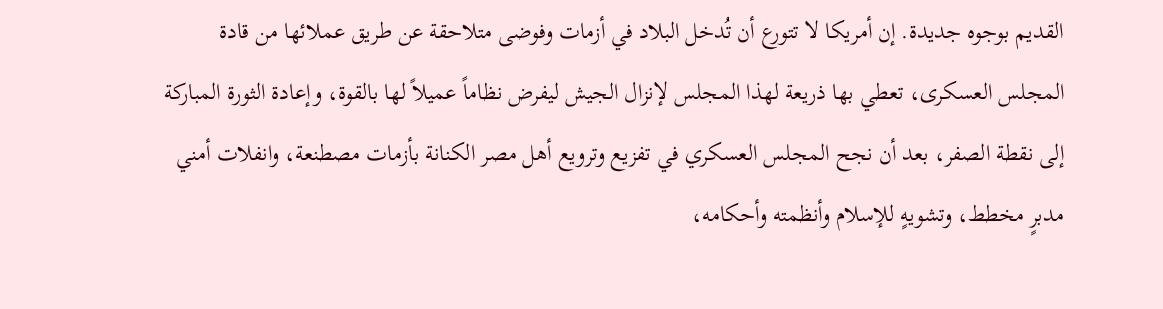القديم بوجوه جديدة. إن أمريكا لا تتورع أن تُدخل البلاد في أزمات وفوضى متلاحقة عن طريق عملائها من قادة المجلس العسكرى، تعطي بها ذريعة لهذا المجلس لإنزال الجيش ليفرض نظاماً عميلاً لها بالقوة، وإعادة الثورة المباركة إلى نقطة الصفر، بعد أن نجح المجلس العسكري في تفزيع وترويع أهل مصر الكنانة بأزمات مصطنعة، وانفلات أمني مدبرٍ مخطط، وتشويهٍ للإسلام وأنظمته وأحكامه،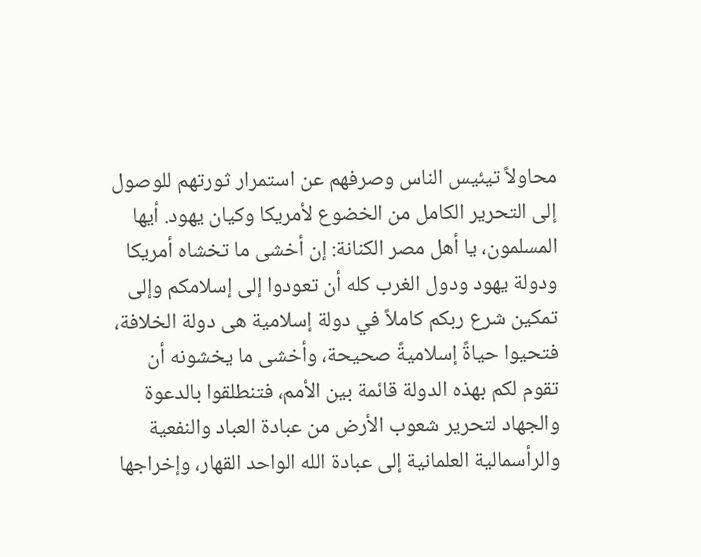محاولاً تيئيس الناس وصرفهم عن استمرار ثورتهم للوصول إلى التحرير الكامل من الخضوع لأمريكا وكيان يهود. أيها المسلمون، يا أهل مصر الكنانة: إن أخشى ما تخشاه أمريكا ودولة يهود ودول الغرب كله أن تعودوا إلى إسلامكم وإلى تمكين شرع ربكم كاملاً في دولة إسلامية هى دولة الخلافة، فتحيوا حياةً إسلاميةً صحيحة، وأخشى ما يخشونه أن تقوم لكم بهذه الدولة قائمة بين الأمم، فتنطلقوا بالدعوة والجهاد لتحرير شعوب الأرض من عبادة العباد والنفعية والرأسمالية العلمانية إلى عبادة الله الواحد القهار، وإخراجها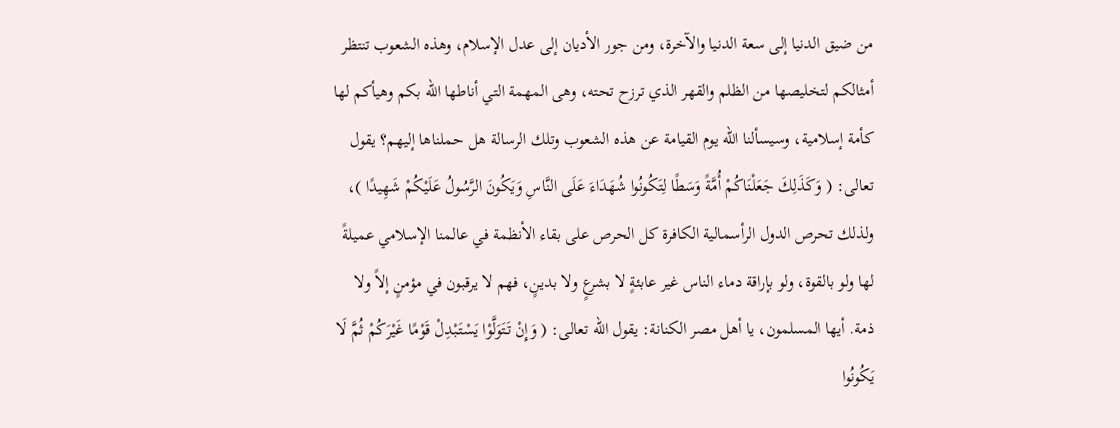من ضيق الدنيا إلى سعة الدنيا والآخرة، ومن جور الأديان إلى عدل الإسلام، وهذه الشعوب تنتظر أمثالكم لتخليصها من الظلم والقهر الذي ترزح تحته، وهى المهمة التي أناطها الله بكم وهيأكم لها كأمة إسلامية، وسيسألنا الله يوم القيامة عن هذه الشعوب وتلك الرسالة هل حملناها إليهم؟ يقول تعالى: ( وَكَذَلِكَ جَعَلْنَاكُمْ أُمَّةً وَسَطًا لِتَكُونُوا شُهَدَاءَ عَلَى النَّاسِ وَيَكُونَ الرَّسُولُ عَلَيْكُمْ شَهِيدًا )، ولذلك تحرص الدول الرأسمالية الكافرة كل الحرص على بقاء الأنظمة في عالمنا الإسلامي عميلةً لها ولو بالقوة، ولو بإراقة دماء الناس غير عابئةٍ لا بشرعٍ ولا بدينٍ، فهم لا يرقبون في مؤمنٍ إلاً ولا ذمة. أيها المسلمون، يا أهل مصر الكنانة: يقول الله تعالى: ( وَإِنْ تَتَوَلَّوْا يَسْتَبْدِلْ قَوْمًا غَيْرَكُمْ ثُمَّ لَا يَكُونُوا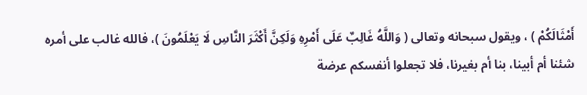أَمْثَالَكُمْ ) ، ويقول سبحانه وتعالى ( وَاللَّهُ غَالِبٌ عَلَى أَمْرِهِ وَلَكِنَّ أَكْثَرَ النَّاسِ لَا يَعْلَمُونَ )، فالله غالب على أمره شئنا أم أبينا، بنا أم بغيرنا، فلا تجعلوا أنفسكم عرضة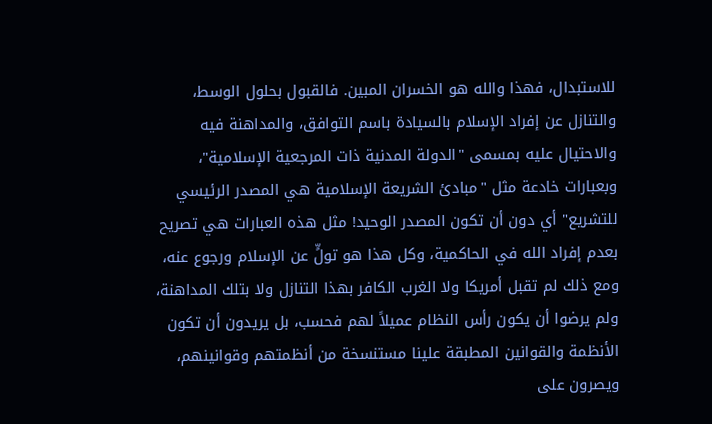للاستبدال، فهذا والله هو الخسران المبين. فالقبول بحلول الوسط، والتنازل عن إفراد الإسلام بالسيادة باسم التوافق، والمداهنة فيه والاحتيال عليه بمسمى "الدولة المدنية ذات المرجعية الإسلامية"، وبعبارات خادعة مثل "مبادئ الشريعة الإسلامية هي المصدر الرئيسي للتشريع" أي دون أن تكون المصدر الوحيد! مثل هذه العبارات هي تصريح بعدم إفراد الله في الحاكمية، وكل هذا هو تولٍّ عن الإسلام ورجوع عنه، ومع ذلك لم تقبل أمريكا ولا الغرب الكافر بهذا التنازل ولا بتلك المداهنة، ولم يرضوا أن يكون رأس النظام عميلاً لهم فحسب، بل يريدون أن تكون الأنظمة والقوانين المطبقة علينا مستنسخة من أنظمتهم وقوانينهم، ويصرون على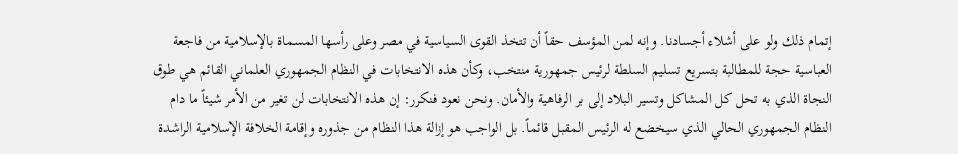إتمام ذلك ولو على أشلاء أجسادنا. وإنه لمن المؤسف حقاً أن تتخذ القوى السياسية في مصر وعلى رأسها المسماة بالإسلامية من فاجعة العباسية حجة للمطالبة بتسريع تسليم السلطة لرئيس جمهورية منتخب، وكأن هذه الانتخابات في النظام الجمهوري العلماني القائم هي طوق النجاة الذي به تحل كل المشاكل وتسير البلاد إلى بر الرفاهية والأمان. ونحن نعود فنكرر: إن هذه الانتخابات لن تغير من الأمر شيئاً ما دام النظام الجمهوري الحالي الذي سيخضع له الرئيس المقبل قائماً. بل الواجب هو إزالة هذا النظام من جذوره وإقامة الخلافة الإسلامية الراشدة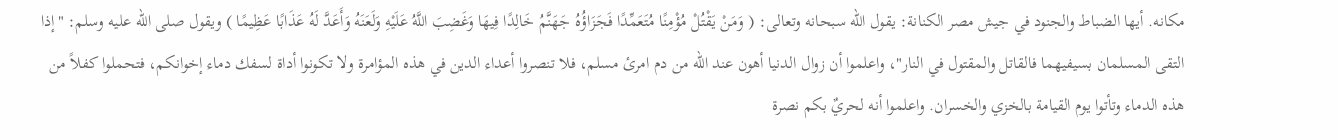مكانه. أيها الضباط والجنود في جيش مصر الكنانة: يقول الله سبحانه وتعالى: ( وَمَنْ يَقْتُلْ مُؤْمِنًا مُتَعَمِّدًا فَجَزَاؤُهُ جَهَنَّمُ خَالِدًا فِيهَا وَغَضِبَ اللَّهُ عَلَيْهِ وَلَعَنَهُ وَأَعَدَّ لَهُ عَذَابًا عَظِيمًا ) ويقول صلى الله عليه وسلم: "إذا التقى المسلمان بسيفيهما فالقاتل والمقتول في النار"، واعلموا أن زوال الدنيا أهون عند الله من دم امرئ مسلم، فلا تنصروا أعداء الدين في هذه المؤامرة ولا تكونوا أداة لسفك دماء إخوانكم، فتحملوا كفلاً من هذه الدماء وتأتوا يوم القيامة بالخزي والخسران. واعلموا أنه لحريٌ بكم نصرة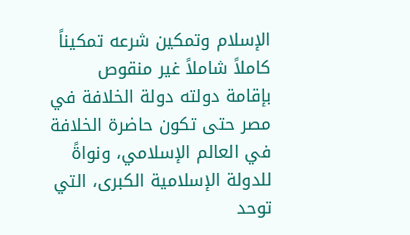الإسلام وتمكين شرعه تمكيناً كاملاً شاملاً غير منقوص بإقامة دولته دولة الخلافة في مصر حتى تكون حاضرة الخلافة في العالم الإسلامي، ونواةً للدولة الإسلامية الكبرى، التي توحد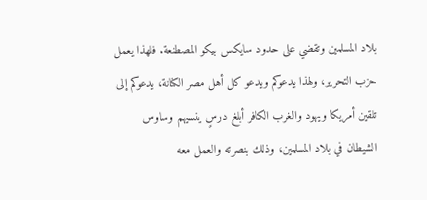بلاد المسلمين وتقضي على حدود سايكس بيكو المصطنعة. فلهذا يعمل حزب التحرير، ولهذا يدعوكم ويدعو كل أهل مصر الكنانة، يدعوكم إلى تلقين أمريكا ويهود والغرب الكافر أبلغ درسٍ ينسيهم وساوس الشيطان في بلاد المسلمين، وذلك بنصرته والعمل معه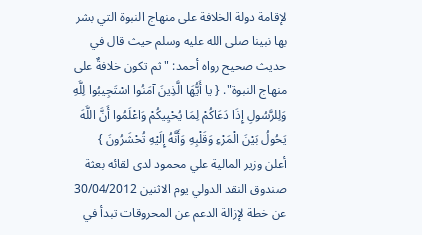لإقامة دولة الخلافة على منهاج النبوة التي بشر بها نبينا صلى الله عليه وسلم حيث قال في حديث صحيح رواه أحمد: "ثم تكون خلافةٌ على منهاج النبوة". { يا أَيُّهَا الَّذِينَ آمَنُوا اسْتَجِيبُوا لِلَّهِ وَلِلرَّسُولِ إِذَا دَعَاكُمْ لِمَا يُحْيِيكُمْ وَاعْلَمُوا أَنَّ اللَّهَ يَحُولُ بَيْنَ الْمَرْءِ وَقَلْبِهِ وَأَنَّهُ إِلَيْهِ تُحْشَرُونَ }
أعلن وزير المالية علي محمود لدى لقائه بعثة صندوق النقد الدولي يوم الاثنين 30/04/2012 عن خطة لإزالة الدعم عن المحروقات تبدأ في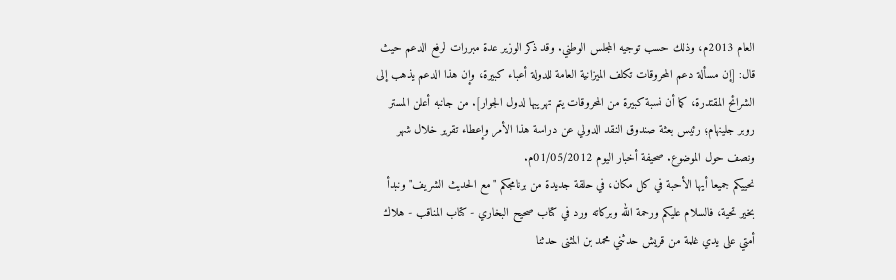العام 2013م، وذلك حسب توجيه المجلس الوطني. وقد ذكر الوزير عدة مبررات لرفع الدعم حيث قال: [إن مسألة دعم المحروقات تكلف الميزانية العامة للدولة أعباء كبيرة، وإن هذا الدعم يذهب إلى الشرائح المقتدرة، كما أن نسبة كبيرة من المحروقات يتم تهريبها لدول الجوار]. من جانبه أعلن المستر روبر جلينهام؛ رئيس بعثة صندوق النقد الدولي عن دراسة هذا الأمر وإعطاء تقرير خلال شهر ونصف حول الموضوع. صحيفة أخبار اليوم 01/05/2012م.
نحييكم جميعا أيها الأحبة في كل مكان، في حلقة جديدة من برنامجكم "مع الحديث الشريف" ونبدأ بخير تحية، فالسلام عليكم ورحمة الله وبركاته ورد في كتاب صحيح البخاري - كتاب المناقب - هلاك أمتي على يدي غلمة من قريش حدثني محمد بن المثنى حدثنا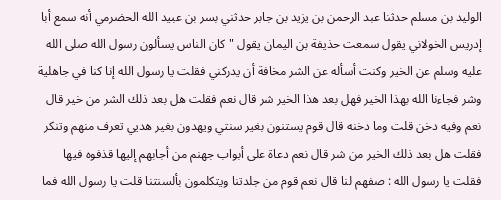الوليد بن مسلم حدثنا عبد الرحمن بن يزيد بن جابر حدثني بسر بن عبيد الله الحضرمي أنه سمع أبا إدريس الخولاني يقول سمعت حذيفة بن اليمان يقول "كان الناس يسألون رسول الله صلى الله عليه وسلم عن الخير وكنت أسأله عن الشر مخافة أن يدركني فقلت يا رسول الله إنا كنا في جاهلية وشر فجاءنا الله بهذا الخير فهل بعد هذا الخير شر قال نعم فقلت هل بعد ذلك الشر من خير قال نعم وفيه دخن قلت وما دخنه قال قوم يستنون بغير سنتي ويهدون بغير هديي تعرف منهم وتنكر فقلت هل بعد ذلك الخير من شر قال نعم دعاة على أبواب جهنم من أجابهم إليها قذفوه فيها فقلت يا رسول الله : صفهم لنا قال نعم قوم من جلدتنا ويتكلمون بألسنتنا قلت يا رسول الله فما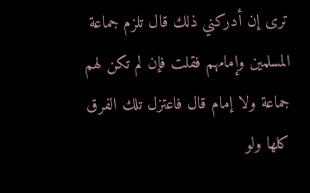ترى إن أدركني ذلك قال تلزم جماعة المسلمين وإمامهم فقلت فإن لم تكن لهم جماعة ولا إمام قال فاعتزل تلك الفرق كلها ولو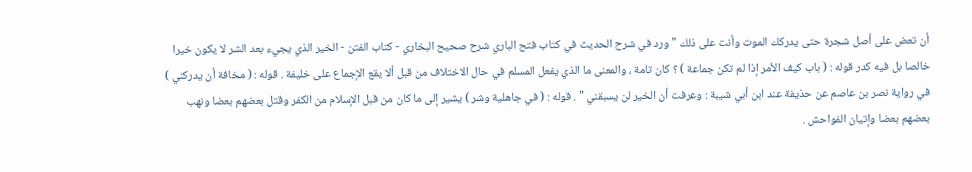أن تعض على أصل شجرة حتى يدركك الموت وأنت على ذلك " ورد في شرح الحديث في كتاب فتح الباري شرح صحيح البخاري - كتاب الفتن - الخير الذي يجيء بعد الشر لا يكون خيرا خالصا بل فيه كدر قوله : ( باب كيف الأمر إذا لم تكن جماعة ) ؟ كان تامة ، والمعنى ما الذي يفعل المسلم في حال الاختلاف من قبل ألا يقع الإجماع على خليفة . قوله : ( مخافة أن يدركني ) في رواية نصر بن عاصم عن حذيفة عند ابن أبي شيبة : وعرفت أن الخير لن يسبقني " . قوله : ( في جاهلية وشر ) يشير إلى ما كان من قبل الإسلام من الكفر وقتل بعضهم بعضا ونهب بعضهم بعضا وإتيان الفواحش .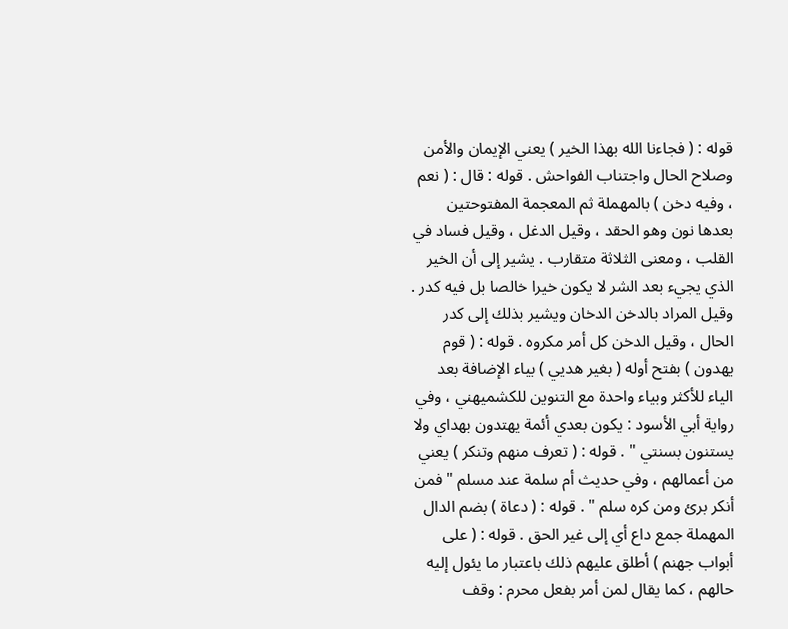قوله : ( فجاءنا الله بهذا الخير ) يعني الإيمان والأمن وصلاح الحال واجتناب الفواحش . قوله : قال : ( نعم ، وفيه دخن ) بالمهملة ثم المعجمة المفتوحتين بعدها نون وهو الحقد ، وقيل الدغل ، وقيل فساد في القلب ، ومعنى الثلاثة متقارب . يشير إلى أن الخير الذي يجيء بعد الشر لا يكون خيرا خالصا بل فيه كدر . وقيل المراد بالدخن الدخان ويشير بذلك إلى كدر الحال ، وقيل الدخن كل أمر مكروه . قوله : ( قوم يهدون ) بفتح أوله ( بغير هديي ) بياء الإضافة بعد الياء للأكثر وبياء واحدة مع التنوين للكشميهني ، وفي رواية أبي الأسود : يكون بعدي أئمة يهتدون بهداي ولا يستنون بسنتي " . قوله : ( تعرف منهم وتنكر ) يعني من أعمالهم ، وفي حديث أم سلمة عند مسلم " فمن أنكر برئ ومن كره سلم " . قوله : ( دعاة ) بضم الدال المهملة جمع داع أي إلى غير الحق . قوله : ( على أبواب جهنم ) أطلق عليهم ذلك باعتبار ما يئول إليه حالهم ، كما يقال لمن أمر بفعل محرم : وقف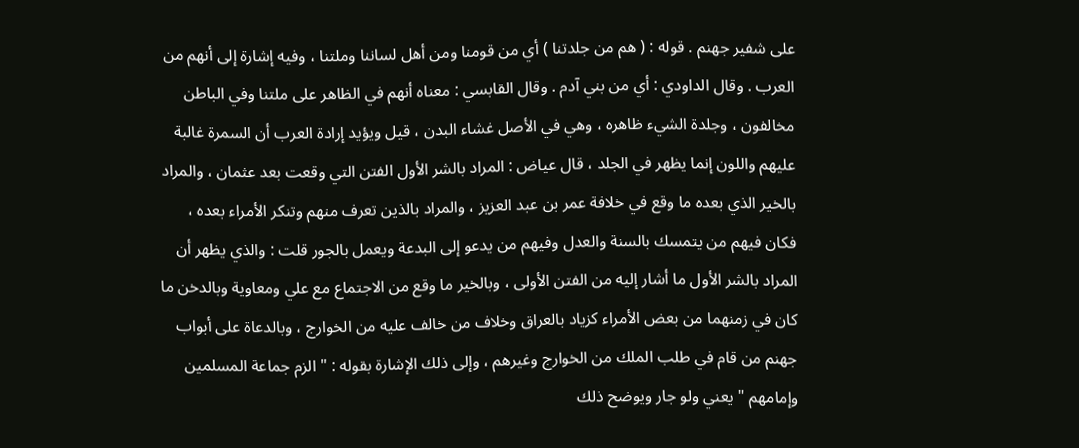على شفير جهنم . قوله : ( هم من جلدتنا ) أي من قومنا ومن أهل لساننا وملتنا ، وفيه إشارة إلى أنهم من العرب . وقال الداودي : أي من بني آدم . وقال القابسي : معناه أنهم في الظاهر على ملتنا وفي الباطن مخالفون ، وجلدة الشيء ظاهره ، وهي في الأصل غشاء البدن ، قيل ويؤيد إرادة العرب أن السمرة غالبة عليهم واللون إنما يظهر في الجلد ، قال عياض : المراد بالشر الأول الفتن التي وقعت بعد عثمان ، والمراد بالخير الذي بعده ما وقع في خلافة عمر بن عبد العزيز ، والمراد بالذين تعرف منهم وتنكر الأمراء بعده ، فكان فيهم من يتمسك بالسنة والعدل وفيهم من يدعو إلى البدعة ويعمل بالجور قلت : والذي يظهر أن المراد بالشر الأول ما أشار إليه من الفتن الأولى ، وبالخير ما وقع من الاجتماع مع علي ومعاوية وبالدخن ما كان في زمنهما من بعض الأمراء كزياد بالعراق وخلاف من خالف عليه من الخوارج ، وبالدعاة على أبواب جهنم من قام في طلب الملك من الخوارج وغيرهم ، وإلى ذلك الإشارة بقوله : " الزم جماعة المسلمين وإمامهم " يعني ولو جار ويوضح ذلك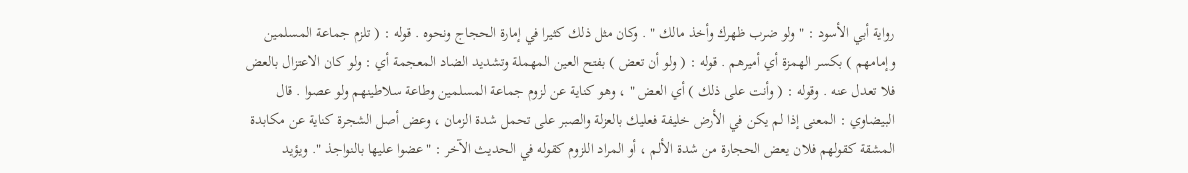رواية أبي الأسود : " ولو ضرب ظهرك وأخذ مالك " . وكان مثل ذلك كثيرا في إمارة الحجاج ونحوه . قوله : ( تلزم جماعة المسلمين وإمامهم ) بكسر الهمزة أي أميرهم . قوله : ( ولو أن تعض ) بفتح العين المهملة وتشديد الضاد المعجمة أي : ولو كان الاعتزال بالعض فلا تعدل عنه . وقوله : ( وأنت على ذلك ) أي العض " ، وهو كناية عن لزوم جماعة المسلمين وطاعة سلاطينهم ولو عصوا . قال البيضاوي : المعنى إذا لم يكن في الأرض خليفة فعليك بالعزلة والصبر على تحمل شدة الزمان ، وعض أصل الشجرة كناية عن مكابدة المشقة كقولهم فلان يعض الحجارة من شدة الألم ، أو المراد اللزوم كقوله في الحديث الآخر : "عضوا عليها بالنواجذ ". ويؤيد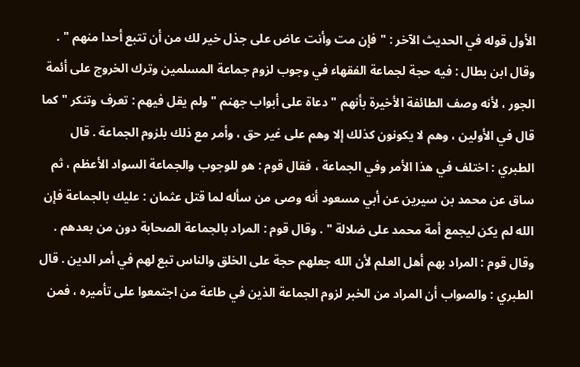الأول قوله في الحديث الآخر : " فإن مت وأنت عاض على جذل خير لك من أن تتبع أحدا منهم " . وقال ابن بطال : فيه حجة لجماعة الفقهاء في وجوب لزوم جماعة المسلمين وترك الخروج على أئمة الجور ، لأنه وصف الطائفة الأخيرة بأنهم " دعاة على أبواب جهنم " ولم يقل فيهم : تعرف وتنكر " كما قال في الأولين ، وهم لا يكونون كذلك إلا وهم على غير حق ، وأمر مع ذلك بلزوم الجماعة . قال الطبري : اختلف في هذا الأمر وفي الجماعة ، فقال قوم : هو للوجوب والجماعة السواد الأعظم ، ثم ساق عن محمد بن سيرين عن أبي مسعود أنه وصى من سأله لما قتل عثمان : عليك بالجماعة فإن الله لم يكن ليجمع أمة محمد على ضلالة " . وقال قوم : المراد بالجماعة الصحابة دون من بعدهم . وقال قوم : المراد بهم أهل العلم لأن الله جعلهم حجة على الخلق والناس تبع لهم في أمر الدين . قال الطبري : والصواب أن المراد من الخبر لزوم الجماعة الذين في طاعة من اجتمعوا على تأميره ، فمن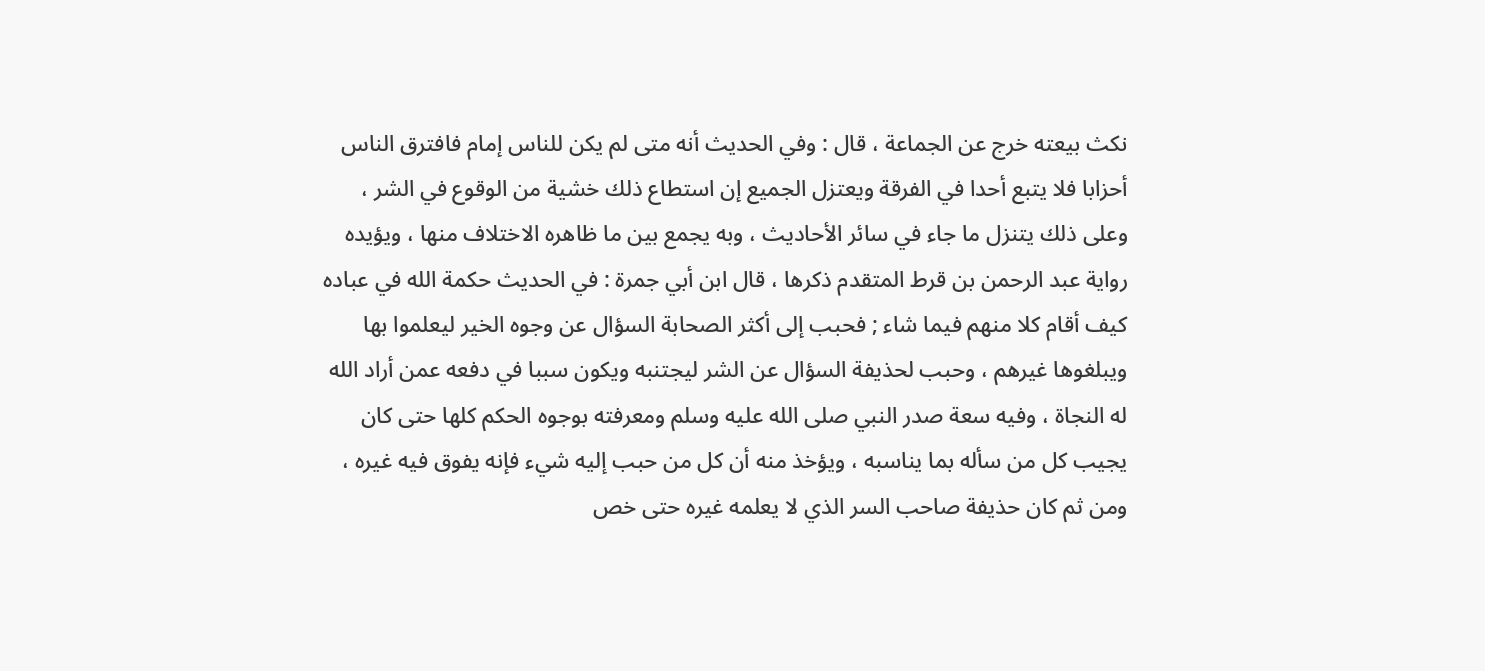نكث بيعته خرج عن الجماعة ، قال : وفي الحديث أنه متى لم يكن للناس إمام فافترق الناس أحزابا فلا يتبع أحدا في الفرقة ويعتزل الجميع إن استطاع ذلك خشية من الوقوع في الشر ، وعلى ذلك يتنزل ما جاء في سائر الأحاديث ، وبه يجمع بين ما ظاهره الاختلاف منها ، ويؤيده رواية عبد الرحمن بن قرط المتقدم ذكرها ، قال ابن أبي جمرة : في الحديث حكمة الله في عباده كيف أقام كلا منهم فيما شاء ; فحبب إلى أكثر الصحابة السؤال عن وجوه الخير ليعلموا بها ويبلغوها غيرهم ، وحبب لحذيفة السؤال عن الشر ليجتنبه ويكون سببا في دفعه عمن أراد الله له النجاة ، وفيه سعة صدر النبي صلى الله عليه وسلم ومعرفته بوجوه الحكم كلها حتى كان يجيب كل من سأله بما يناسبه ، ويؤخذ منه أن كل من حبب إليه شيء فإنه يفوق فيه غيره ، ومن ثم كان حذيفة صاحب السر الذي لا يعلمه غيره حتى خص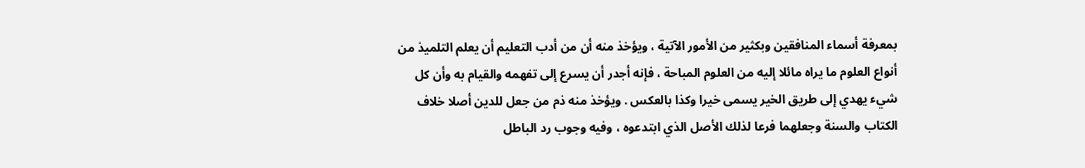بمعرفة أسماء المنافقين وبكثير من الأمور الآتية ، ويؤخذ منه أن من أدب التعليم أن يعلم التلميذ من أنواع العلوم ما يراه مائلا إليه من العلوم المباحة ، فإنه أجدر أن يسرع إلى تفهمه والقيام به وأن كل شيء يهدي إلى طريق الخير يسمى خيرا وكذا بالعكس . ويؤخذ منه ذم من جعل للدين أصلا خلاف الكتاب والسنة وجعلهما فرعا لذلك الأصل الذي ابتدعوه ، وفيه وجوب رد الباطل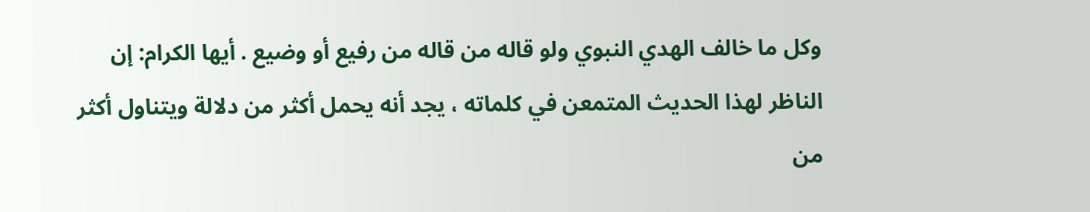وكل ما خالف الهدي النبوي ولو قاله من قاله من رفيع أو وضيع . أيها الكرام: إن الناظر لهذا الحديث المتمعن في كلماته ، يجد أنه يحمل أكثر من دلالة ويتناول أكثر من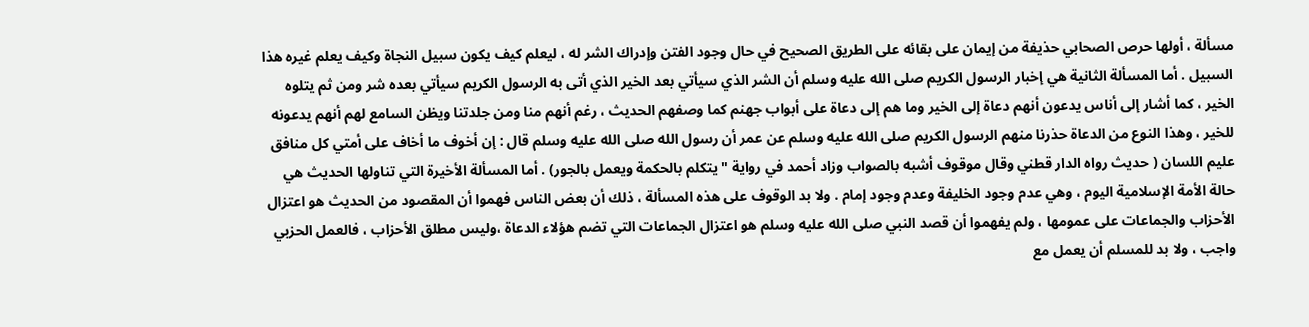مسألة ، أولها حرص الصحابي حذيفة من إيمان على بقائه على الطريق الصحيح في حال وجود الفتن وإدراك الشر له ، ليعلم كيف يكون سبيل النجاة وكيف يعلم غيره هذا السبيل . أما المسألة الثانية هي إخبار الرسول الكريم صلى الله عليه وسلم أن الشر الذي سيأتي بعد الخير الذي أتى به الرسول الكريم سيأتي بعده شر ومن ثم يتلوه الخير ، كما أشار إلى أناس يدعون أنهم دعاة إلى الخير وما هم إلى دعاة على أبواب جهنم كما وصفهم الحديث ، رغم أنهم منا ومن جلدتنا ويظن السامع لهم أنهم يدعونه للخير ، وهذا النوع من الدعاة حذرنا منهم الرسول الكريم صلى الله عليه وسلم عن عمر أن رسول الله صلى الله عليه وسلم قال : إن أخوف ما أخاف على أمتي كل منافق عليم اللسان ( حديث رواه الدار قطني وقال موقوف أشبه بالصواب وزاد أحمد في رواية " يتكلم بالحكمة ويعمل بالجور) . أما المسألة الأخيرة التي تناولها الحديث هي حالة الأمة الإسلامية اليوم ، وهي عدم وجود الخليفة وعدم وجود إمام . ولا بد الوقوف على هذه المسألة ، ذلك أن بعض الناس فهموا أن المقصود من الحديث هو اعتزال الأحزاب والجماعات على عمومها ، ولم يفهموا أن قصد النبي صلى الله عليه وسلم هو اعتزال الجماعات التي تضم هؤلاء الدعاة ،وليس مطلق الأحزاب ، فالعمل الحزبي واجب ، ولا بد للمسلم أن يعمل مع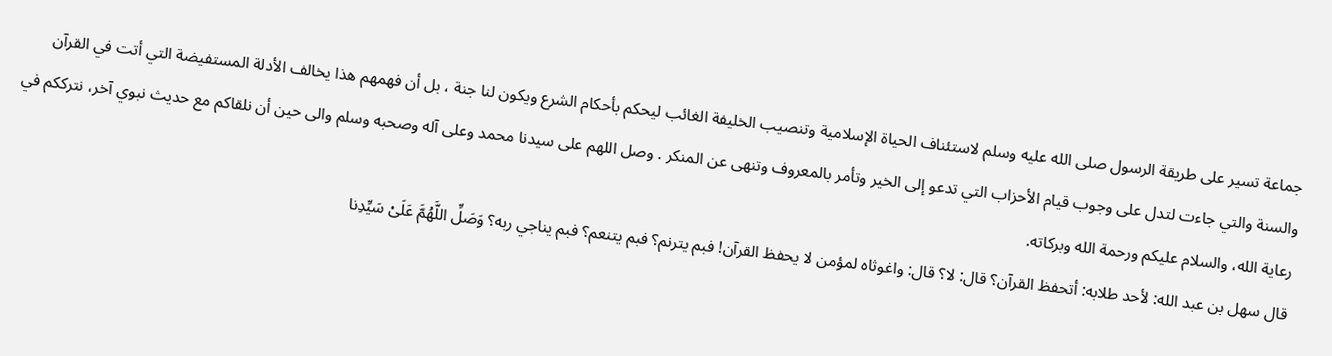جماعة تسير على طريقة الرسول صلى الله عليه وسلم لاستئناف الحياة الإسلامية وتنصيب الخليفة الغائب ليحكم بأحكام الشرع ويكون لنا جنة ، بل أن فهمهم هذا يخالف الأدلة المستفيضة التي أتت في القرآن والسنة والتي جاءت لتدل على وجوب قيام الأحزاب التي تدعو إلى الخير وتأمر بالمعروف وتنهى عن المنكر . وصل اللهم على سيدنا محمد وعلى آله وصحبه وسلم والى حين أن نلقاكم مع حديث نبوي آخر، نترككم في رعاية الله، والسلام عليكم ورحمة الله وبركاته.
قال سهل بن عبد الله: لأحد طلابه: أتحفظ القرآن؟ قال: لا؟ قال: واغوثاه لمؤمن لا يحفظ القرآن! فبم يترنم؟ فبم يتنعم؟ فبم يناجي ربه؟ وَصَلِّ اللَّهُمَّ عَلَىْ سَيِّدِنا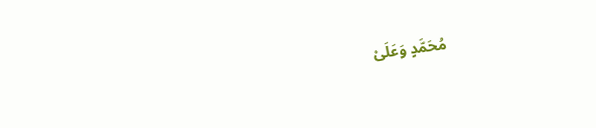مُحَمَّدٍ وَعَلَىْ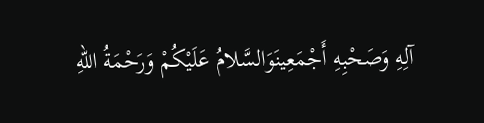آلِهِ وَصَحْبِهِ أَجْمَعِينَوَالسَّلامُ عَلَيْكُمْ وَرَحْمَةُ اللهِ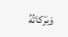وَبَرَكاتُهُ